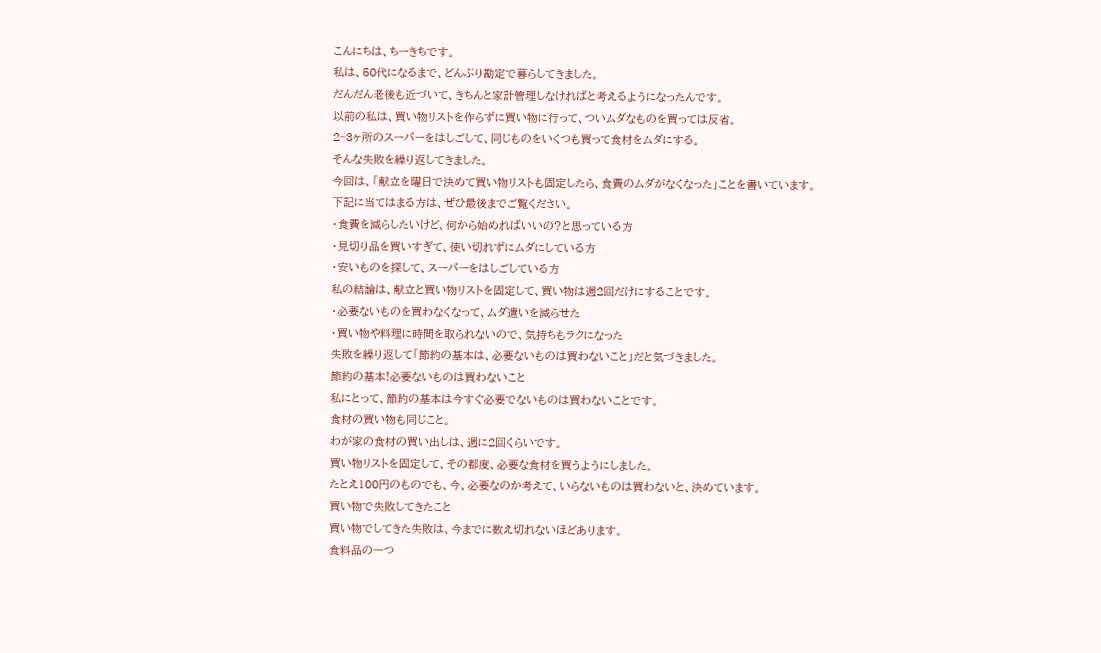こんにちは、ちーきちです。
私は、50代になるまで、どんぶり勘定で暮らしてきました。
だんだん老後も近づいて、きちんと家計管理しなければと考えるようになったんです。
以前の私は、買い物リストを作らずに買い物に行って、ついムダなものを買っては反省。
2~3ヶ所のスーパーをはしごして、同じものをいくつも買って食材をムダにする。
そんな失敗を繰り返してきました。
今回は、「献立を曜日で決めて買い物リストも固定したら、食費のムダがなくなった」ことを書いています。
下記に当てはまる方は、ぜひ最後までご覧ください。
・食費を減らしたいけど、何から始めればいいの?と思っている方
・見切り品を買いすぎて、使い切れずにムダにしている方
・安いものを探して、スーパーをはしごしている方
私の結論は、献立と買い物リストを固定して、買い物は週2回だけにすることです。
・必要ないものを買わなくなって、ムダ遣いを減らせた
・買い物や料理に時間を取られないので、気持ちもラクになった
失敗を繰り返して「節約の基本は、必要ないものは買わないこと」だと気づきました。
節約の基本!必要ないものは買わないこと
私にとって、節約の基本は今すぐ必要でないものは買わないことです。
食材の買い物も同じこと。
わが家の食材の買い出しは、週に2回くらいです。
買い物リストを固定して、その都度、必要な食材を買うようにしました。
たとえ100円のものでも、今、必要なのか考えて、いらないものは買わないと、決めています。
買い物で失敗してきたこと
買い物でしてきた失敗は、今までに数え切れないほどあります。
食料品の一つ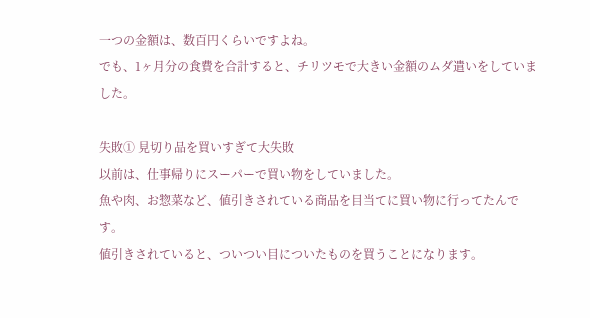一つの金額は、数百円くらいですよね。
でも、1ヶ月分の食費を合計すると、チリツモで大きい金額のムダ遣いをしていました。

失敗① 見切り品を買いすぎて大失敗
以前は、仕事帰りにスーパーで買い物をしていました。
魚や肉、お惣菜など、値引きされている商品を目当てに買い物に行ってたんです。
値引きされていると、ついつい目についたものを買うことになります。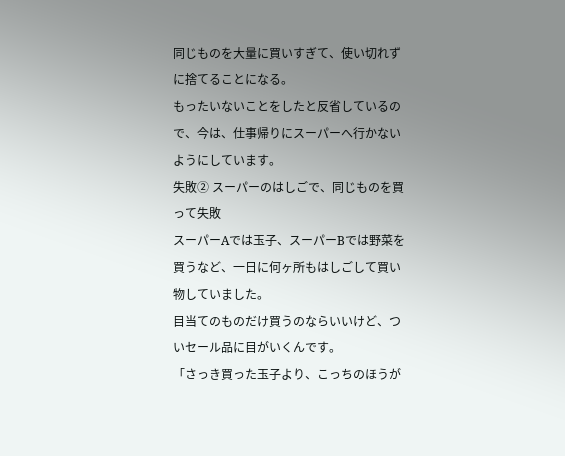同じものを大量に買いすぎて、使い切れずに捨てることになる。
もったいないことをしたと反省しているので、今は、仕事帰りにスーパーへ行かないようにしています。
失敗② スーパーのはしごで、同じものを買って失敗
スーパーAでは玉子、スーパーBでは野菜を買うなど、一日に何ヶ所もはしごして買い物していました。
目当てのものだけ買うのならいいけど、ついセール品に目がいくんです。
「さっき買った玉子より、こっちのほうが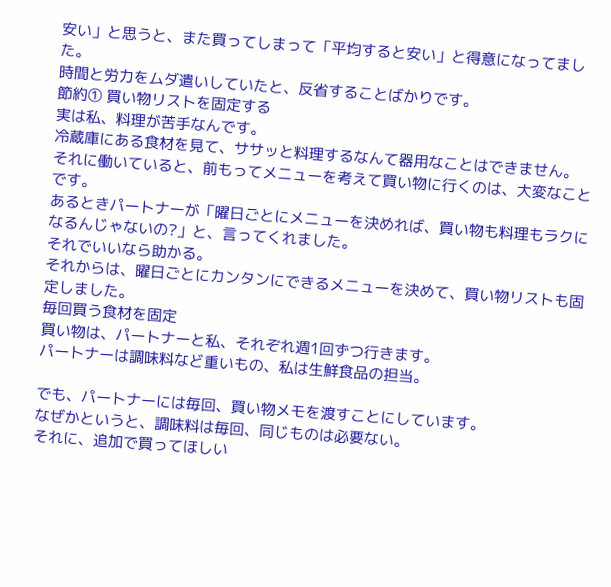安い」と思うと、また買ってしまって「平均すると安い」と得意になってました。
時間と労力をムダ遣いしていたと、反省することばかりです。
節約① 買い物リストを固定する
実は私、料理が苦手なんです。
冷蔵庫にある食材を見て、ササッと料理するなんて器用なことはできません。
それに働いていると、前もってメニューを考えて買い物に行くのは、大変なことです。
あるときパートナーが「曜日ごとにメニューを決めれば、買い物も料理もラクになるんじゃないの?」と、言ってくれました。
それでいいなら助かる。
それからは、曜日ごとにカンタンにできるメニューを決めて、買い物リストも固定しました。
毎回買う食材を固定
買い物は、パートナーと私、それぞれ週1回ずつ行きます。
パートナーは調味料など重いもの、私は生鮮食品の担当。

でも、パートナーには毎回、買い物メモを渡すことにしています。
なぜかというと、調味料は毎回、同じものは必要ない。
それに、追加で買ってほしい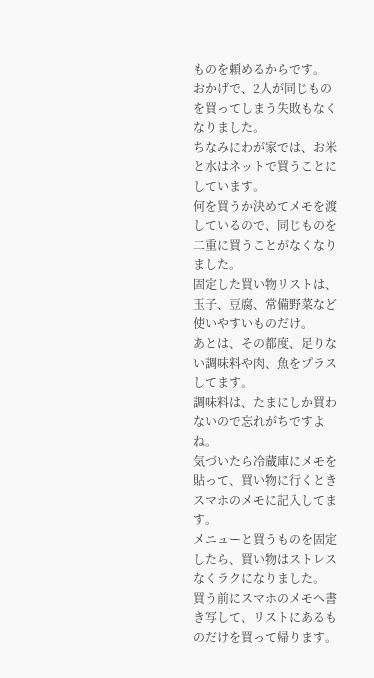ものを頼めるからです。
おかげで、2人が同じものを買ってしまう失敗もなくなりました。
ちなみにわが家では、お米と水はネットで買うことにしています。
何を買うか決めてメモを渡しているので、同じものを二重に買うことがなくなりました。
固定した買い物リストは、玉子、豆腐、常備野菜など使いやすいものだけ。
あとは、その都度、足りない調味料や肉、魚をプラスしてます。
調味料は、たまにしか買わないので忘れがちですよね。
気づいたら冷蔵庫にメモを貼って、買い物に行くときスマホのメモに記入してます。
メニューと買うものを固定したら、買い物はストレスなくラクになりました。
買う前にスマホのメモへ書き写して、リストにあるものだけを買って帰ります。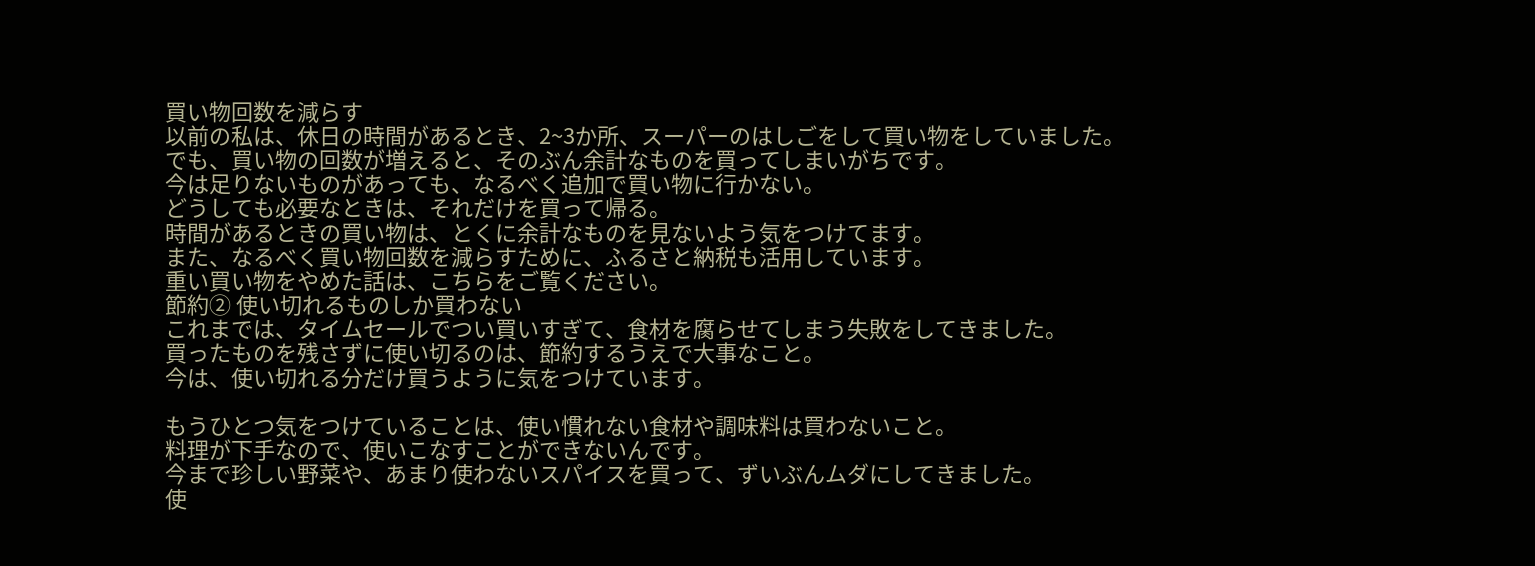買い物回数を減らす
以前の私は、休日の時間があるとき、2~3か所、スーパーのはしごをして買い物をしていました。
でも、買い物の回数が増えると、そのぶん余計なものを買ってしまいがちです。
今は足りないものがあっても、なるべく追加で買い物に行かない。
どうしても必要なときは、それだけを買って帰る。
時間があるときの買い物は、とくに余計なものを見ないよう気をつけてます。
また、なるべく買い物回数を減らすために、ふるさと納税も活用しています。
重い買い物をやめた話は、こちらをご覧ください。
節約② 使い切れるものしか買わない
これまでは、タイムセールでつい買いすぎて、食材を腐らせてしまう失敗をしてきました。
買ったものを残さずに使い切るのは、節約するうえで大事なこと。
今は、使い切れる分だけ買うように気をつけています。

もうひとつ気をつけていることは、使い慣れない食材や調味料は買わないこと。
料理が下手なので、使いこなすことができないんです。
今まで珍しい野菜や、あまり使わないスパイスを買って、ずいぶんムダにしてきました。
使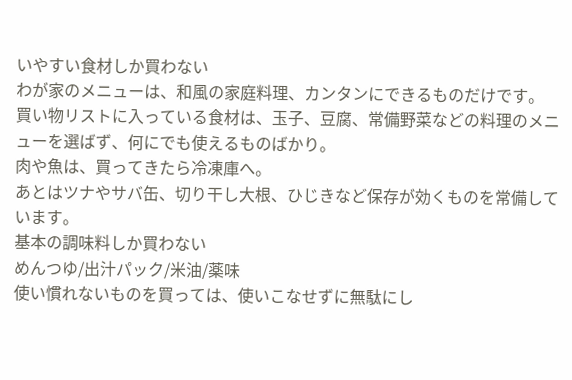いやすい食材しか買わない
わが家のメニューは、和風の家庭料理、カンタンにできるものだけです。
買い物リストに入っている食材は、玉子、豆腐、常備野菜などの料理のメニューを選ばず、何にでも使えるものばかり。
肉や魚は、買ってきたら冷凍庫へ。
あとはツナやサバ缶、切り干し大根、ひじきなど保存が効くものを常備しています。
基本の調味料しか買わない
めんつゆ/出汁パック/米油/薬味
使い慣れないものを買っては、使いこなせずに無駄にし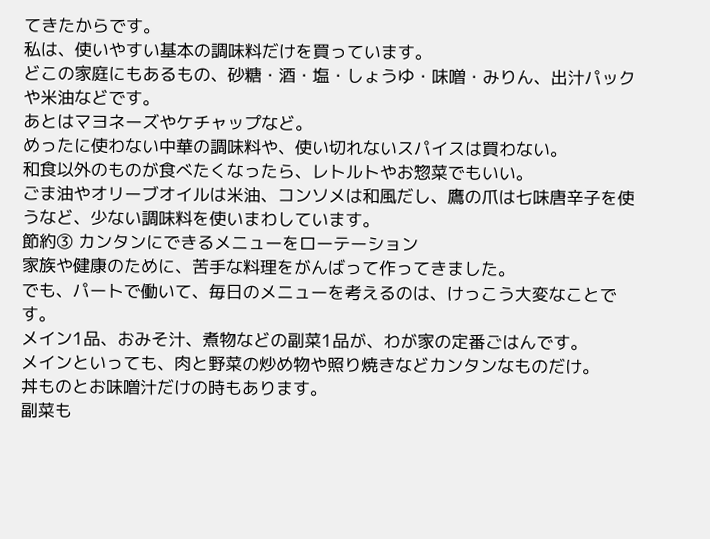てきたからです。
私は、使いやすい基本の調味料だけを買っています。
どこの家庭にもあるもの、砂糖・酒・塩・しょうゆ・味噌・みりん、出汁パックや米油などです。
あとはマヨネーズやケチャップなど。
めったに使わない中華の調味料や、使い切れないスパイスは買わない。
和食以外のものが食べたくなったら、レトルトやお惣菜でもいい。
ごま油やオリーブオイルは米油、コンソメは和風だし、鷹の爪は七味唐辛子を使うなど、少ない調味料を使いまわしています。
節約③ カンタンにできるメニューをローテーション
家族や健康のために、苦手な料理をがんばって作ってきました。
でも、パートで働いて、毎日のメニューを考えるのは、けっこう大変なことです。
メイン1品、おみそ汁、煮物などの副菜1品が、わが家の定番ごはんです。
メインといっても、肉と野菜の炒め物や照り焼きなどカンタンなものだけ。
丼ものとお味噌汁だけの時もあります。
副菜も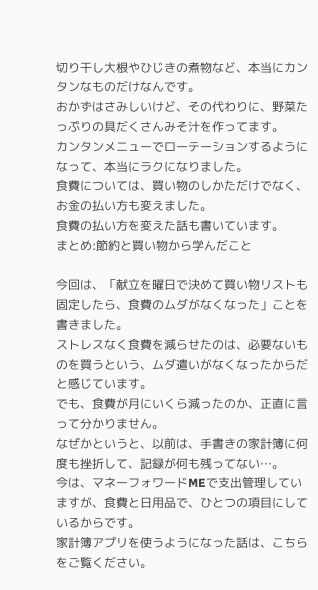切り干し大根やひじきの煮物など、本当にカンタンなものだけなんです。
おかずはさみしいけど、その代わりに、野菜たっぷりの具だくさんみそ汁を作ってます。
カンタンメニューでローテーションするようになって、本当にラクになりました。
食費については、買い物のしかただけでなく、お金の払い方も変えました。
食費の払い方を変えた話も書いています。
まとめ:節約と買い物から学んだこと

今回は、「献立を曜日で決めて買い物リストも固定したら、食費のムダがなくなった」ことを書きました。
ストレスなく食費を減らせたのは、必要ないものを買うという、ムダ遣いがなくなったからだと感じています。
でも、食費が月にいくら減ったのか、正直に言って分かりません。
なぜかというと、以前は、手書きの家計簿に何度も挫折して、記録が何も残ってない…。
今は、マネーフォワードMEで支出管理していますが、食費と日用品で、ひとつの項目にしているからです。
家計簿アプリを使うようになった話は、こちらをご覧ください。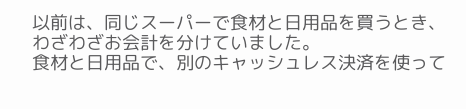以前は、同じスーパーで食材と日用品を買うとき、わざわざお会計を分けていました。
食材と日用品で、別のキャッシュレス決済を使って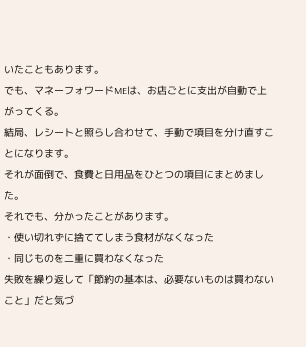いたこともあります。
でも、マネーフォワードMEは、お店ごとに支出が自動で上がってくる。
結局、レシートと照らし合わせて、手動で項目を分け直すことになります。
それが面倒で、食費と日用品をひとつの項目にまとめました。
それでも、分かったことがあります。
・使い切れずに捨ててしまう食材がなくなった
・同じものを二重に買わなくなった
失敗を繰り返して「節約の基本は、必要ないものは買わないこと」だと気づ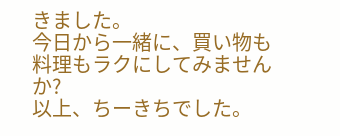きました。
今日から一緒に、買い物も料理もラクにしてみませんか?
以上、ちーきちでした。